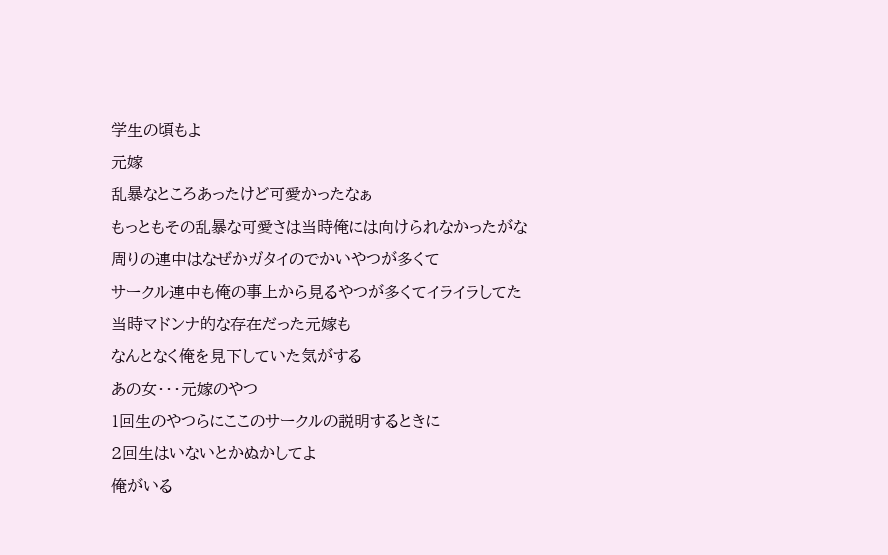学生の頃もよ
元嫁
乱暴なところあったけど可愛かったなぁ
もっともその乱暴な可愛さは当時俺には向けられなかったがな
周りの連中はなぜかガタイのでかいやつが多くて
サークル連中も俺の事上から見るやつが多くてイライラしてた
当時マドンナ的な存在だった元嫁も
なんとなく俺を見下していた気がする
あの女・・・元嫁のやつ
1回生のやつらにここのサークルの説明するときに
2回生はいないとかぬかしてよ
俺がいる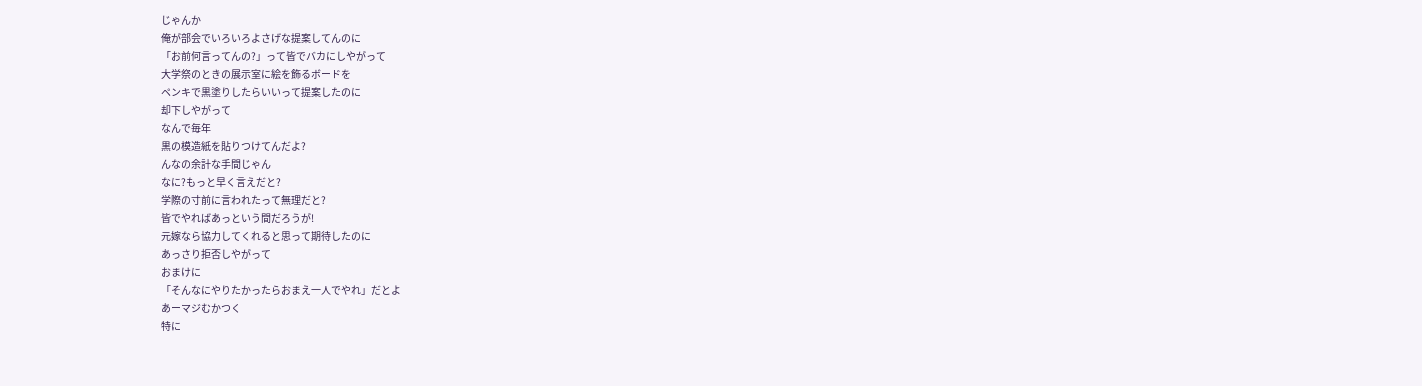じゃんか
俺が部会でいろいろよさげな提案してんのに
「お前何言ってんの?」って皆でバカにしやがって
大学祭のときの展示室に絵を飾るボードを
ペンキで黒塗りしたらいいって提案したのに
却下しやがって
なんで毎年
黒の模造紙を貼りつけてんだよ?
んなの余計な手間じゃん
なに?もっと早く言えだと?
学際の寸前に言われたって無理だと?
皆でやればあっという間だろうが!
元嫁なら協力してくれると思って期待したのに
あっさり拒否しやがって
おまけに
「そんなにやりたかったらおまえ一人でやれ」だとよ
あーマジむかつく
特に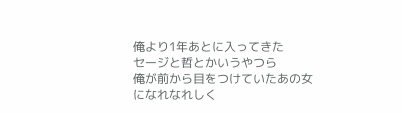俺より1年あとに入ってきた
セージと哲とかいうやつら
俺が前から目をつけていたあの女になれなれしく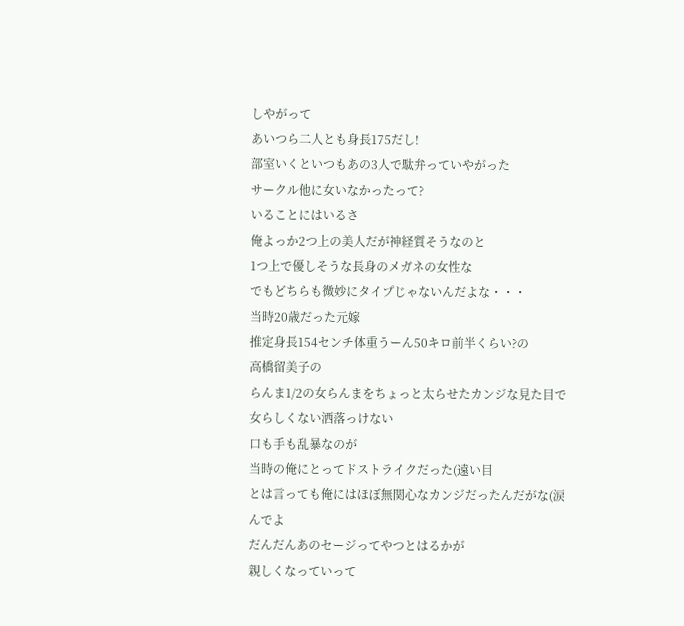しやがって
あいつら二人とも身長175だし!
部室いくといつもあの3人で駄弁っていやがった
サークル他に女いなかったって?
いることにはいるさ
俺よっか2つ上の美人だが神経質そうなのと
1つ上で優しそうな長身のメガネの女性な
でもどちらも微妙にタイプじゃないんだよな・・・
当時20歳だった元嫁
推定身長154センチ体重うーん50キロ前半くらい?の
高橋留美子の
らんま1/2の女らんまをちょっと太らせたカンジな見た目で
女らしくない洒落っけない
口も手も乱暴なのが
当時の俺にとってドストライクだった(遠い目
とは言っても俺にはほぼ無関心なカンジだったんだがな(涙
んでよ
だんだんあのセージってやつとはるかが
親しくなっていって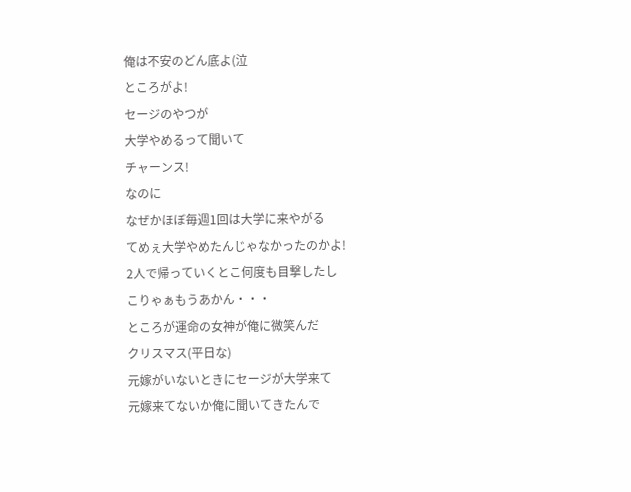俺は不安のどん底よ(泣
ところがよ!
セージのやつが
大学やめるって聞いて
チャーンス!
なのに
なぜかほぼ毎週1回は大学に来やがる
てめぇ大学やめたんじゃなかったのかよ!
2人で帰っていくとこ何度も目撃したし
こりゃぁもうあかん・・・
ところが運命の女神が俺に微笑んだ
クリスマス(平日な)
元嫁がいないときにセージが大学来て
元嫁来てないか俺に聞いてきたんで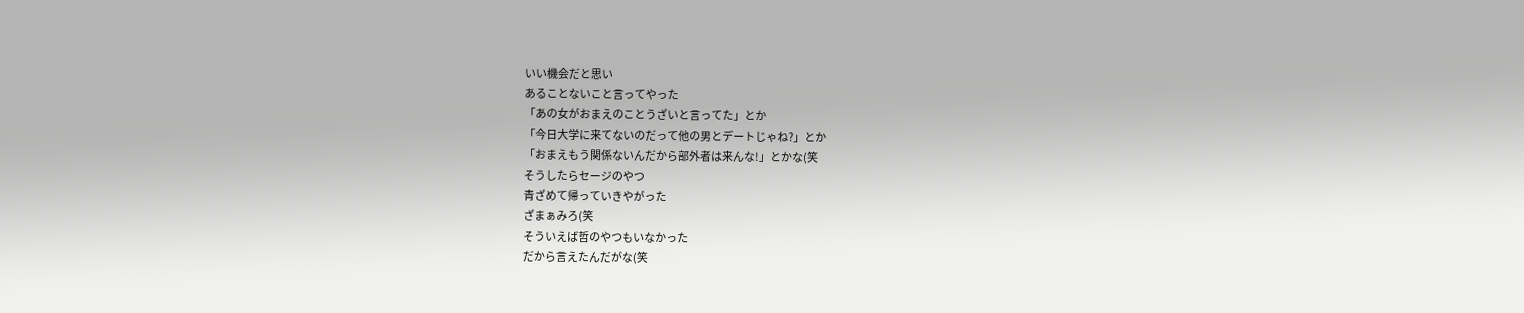いい機会だと思い
あることないこと言ってやった
「あの女がおまえのことうざいと言ってた」とか
「今日大学に来てないのだって他の男とデートじゃね?」とか
「おまえもう関係ないんだから部外者は来んな!」とかな(笑
そうしたらセージのやつ
青ざめて帰っていきやがった
ざまぁみろ(笑
そういえば哲のやつもいなかった
だから言えたんだがな(笑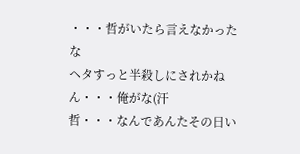・・・哲がいたら言えなかったな
ヘタすっと半殺しにされかねん・・・俺がな(汗
哲・・・なんであんたその日い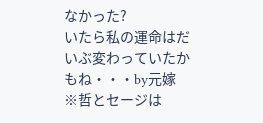なかった?
いたら私の運命はだいぶ変わっていたかもね・・・by元嫁
※哲とセージは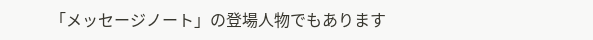「メッセージノート」の登場人物でもあります